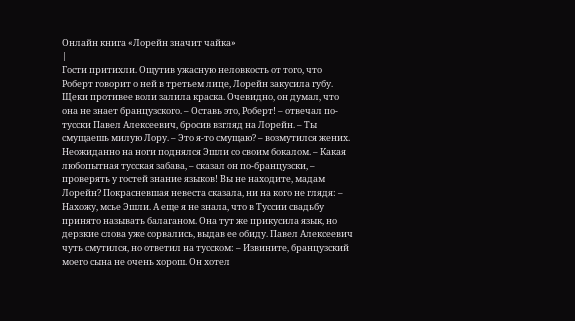Онлайн книга «Лорейн значит чайка»
|
Гости притихли. Ощутив ужасную неловкость от того, что Роберт говорит о ней в третьем лице, Лорейн закусила губу. Щеки противее воли залила краска. Очевидно, он думал, что она не знает бранцузского. – Оставь это, Роберт! – отвечал по-тусски Павел Алексеевич, бросив взгляд на Лорейн. – Ты смущаешь милую Лору. – Это я-то смущаю? – возмутился жених. Неожиданно на ноги поднялся Эшли со своим бокалом. – Какая любопытная тусская забава, – сказал он по-бранцузски, – проверять у гостей знание языков! Вы не находите, мадам Лорейн? Покрасневшая невеста сказала, ни на кого не глядя: – Нахожу, мсье Эшли. А еще я не знала, что в Туссии свадьбу принято называть балаганом. Она тут же прикусила язык, но дерзкие слова уже сорвались, выдав ее обиду. Павел Алексеевич чуть смутился, но ответил на тусском: – Извините, бранцузский моего сына не очень хорош. Он хотел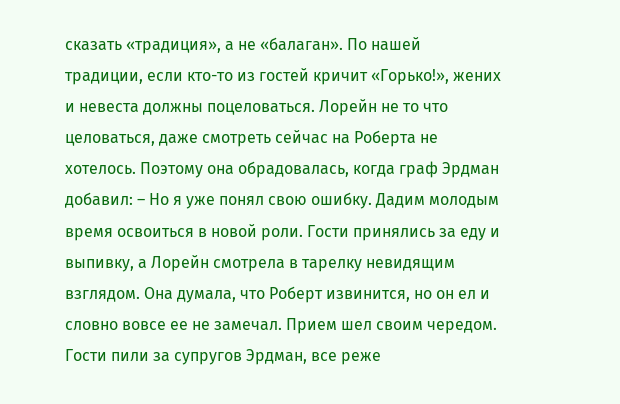сказать «традиция», а не «балаган». По нашей традиции, если кто-то из гостей кричит «Горько!», жених и невеста должны поцеловаться. Лорейн не то что целоваться, даже смотреть сейчас на Роберта не хотелось. Поэтому она обрадовалась, когда граф Эрдман добавил: – Но я уже понял свою ошибку. Дадим молодым время освоиться в новой роли. Гости принялись за еду и выпивку, а Лорейн смотрела в тарелку невидящим взглядом. Она думала, что Роберт извинится, но он ел и словно вовсе ее не замечал. Прием шел своим чередом. Гости пили за супругов Эрдман, все реже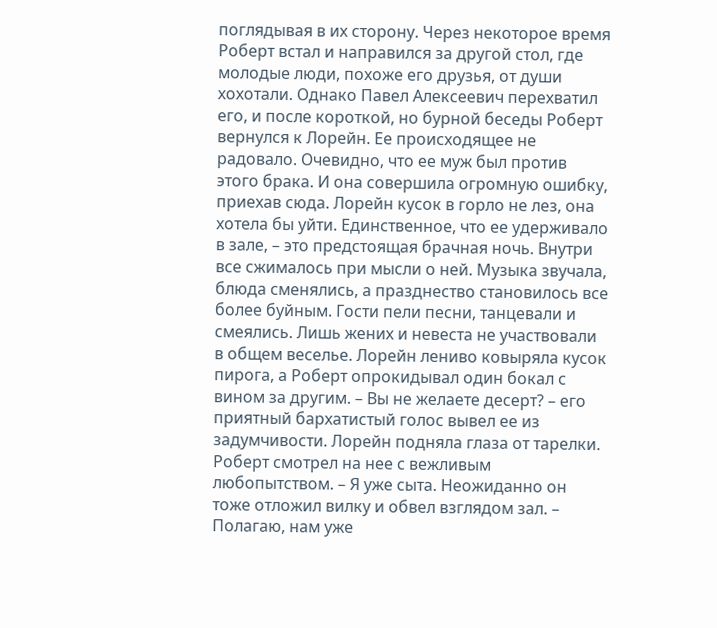поглядывая в их сторону. Через некоторое время Роберт встал и направился за другой стол, где молодые люди, похоже его друзья, от души хохотали. Однако Павел Алексеевич перехватил его, и после короткой, но бурной беседы Роберт вернулся к Лорейн. Ее происходящее не радовало. Очевидно, что ее муж был против этого брака. И она совершила огромную ошибку, приехав сюда. Лорейн кусок в горло не лез, она хотела бы уйти. Единственное, что ее удерживало в зале, – это предстоящая брачная ночь. Внутри все сжималось при мысли о ней. Музыка звучала, блюда сменялись, а празднество становилось все более буйным. Гости пели песни, танцевали и смеялись. Лишь жених и невеста не участвовали в общем веселье. Лорейн лениво ковыряла кусок пирога, а Роберт опрокидывал один бокал с вином за другим. – Вы не желаете десерт? – его приятный бархатистый голос вывел ее из задумчивости. Лорейн подняла глаза от тарелки. Роберт смотрел на нее с вежливым любопытством. – Я уже сыта. Неожиданно он тоже отложил вилку и обвел взглядом зал. – Полагаю, нам уже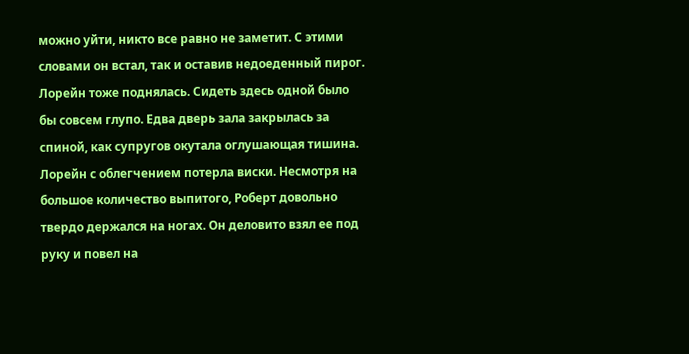можно уйти, никто все равно не заметит. С этими словами он встал, так и оставив недоеденный пирог. Лорейн тоже поднялась. Сидеть здесь одной было бы совсем глупо. Едва дверь зала закрылась за спиной, как супругов окутала оглушающая тишина. Лорейн с облегчением потерла виски. Несмотря на большое количество выпитого, Роберт довольно твердо держался на ногах. Он деловито взял ее под руку и повел на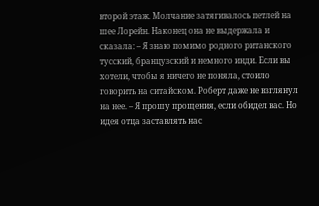второй этаж. Молчание затягивалось петлей на шее Лорейн. Наконец она не выдержала и сказала: – Я знаю помимо родного ританского тусский, бранцузский и немного инди. Если вы хотели, чтобы я ничего не поняла, стоило говорить на ситайском. Роберт даже не взглянул на нее. – Я прошу прощения, если обидел вас. Но идея отца заставлять нас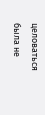целоваться была не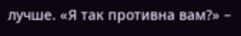лучше. «Я так противна вам?» –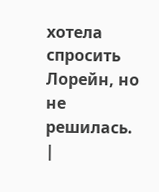хотела спросить Лорейн, но не решилась. |